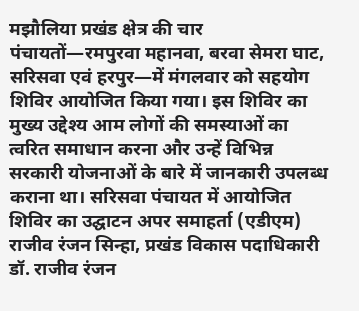मझौलिया प्रखंड क्षेत्र की चार पंचायतों—रमपुरवा महानवा, बरवा सेमरा घाट, सरिसवा एवं हरपुर—में मंगलवार को सहयोग शिविर आयोजित किया गया। इस शिविर का मुख्य उद्देश्य आम लोगों की समस्याओं का त्वरित समाधान करना और उन्हें विभिन्न सरकारी योजनाओं के बारे में जानकारी उपलब्ध कराना था। सरिसवा पंचायत में आयोजित शिविर का उद्घाटन अपर समाहर्ता (एडीएम) राजीव रंजन सिन्हा, प्रखंड विकास पदाधिकारी डॉ. राजीव रंजन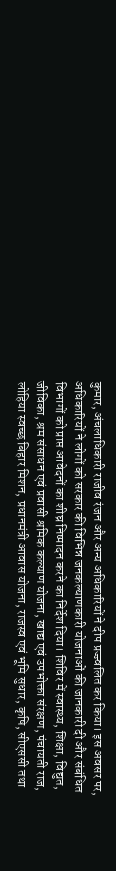कुमार, अंचलाधिकारी राजीव रंजन और अन्य अधिकारियों ने दीप प्रज्ज्वलित कर किया। इस अवसर पर, अधिकारियों ने लोगों को सरकार की विभिन्न जनकल्याणकारी योजनाओं की जानकारी दी और संबंधित विभागों को प्राप्त आवेदनों का शीघ्र निष्पादन करने का निर्देश दिया। शिविर में स्वास्थ्य, शिक्षा, विद्युत, जीविका, श्रम संसाधन एवं प्रवासी श्रमिक कल्याण योजना, खाद्य एवं उपभोक्ता संरक्षण, पंचायती राज, लोहिया स्वच्छ बिहार मिशन, प्रधानमंत्री आवास योजना, राजस्व एवं भूमि सुधार, कृषि, सीएससी तथा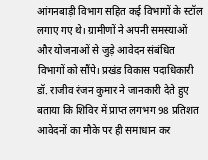आंगनबाड़ी विभाग सहित कई विभागों के स्टॉल लगाए गए थे। ग्रामीणों ने अपनी समस्याओं और योजनाओं से जुड़े आवेदन संबंधित विभागों को सौंपे। प्रखंड विकास पदाधिकारी डॉ. राजीव रंजन कुमार ने जानकारी देते हुए बताया कि शिविर में प्राप्त लगभग 98 प्रतिशत आवेदनों का मौके पर ही समाधान कर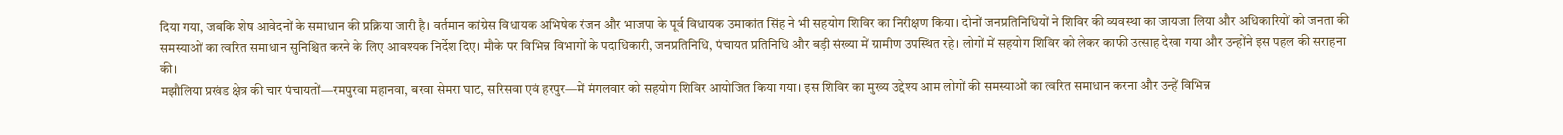दिया गया, जबकि शेष आवेदनों के समाधान की प्रक्रिया जारी है। वर्तमान कांग्रेस विधायक अभिषेक रंजन और भाजपा के पूर्व विधायक उमाकांत सिंह ने भी सहयोग शिविर का निरीक्षण किया। दोनों जनप्रतिनिधियों ने शिविर की व्यवस्था का जायजा लिया और अधिकारियों को जनता की समस्याओं का त्वरित समाधान सुनिश्चित करने के लिए आवश्यक निर्देश दिए। मौके पर विभिन्न विभागों के पदाधिकारी, जनप्रतिनिधि, पंचायत प्रतिनिधि और बड़ी संख्या में ग्रामीण उपस्थित रहे। लोगों में सहयोग शिविर को लेकर काफी उत्साह देखा गया और उन्होंने इस पहल की सराहना की।
मझौलिया प्रखंड क्षेत्र की चार पंचायतों—रमपुरवा महानवा, बरवा सेमरा घाट, सरिसवा एवं हरपुर—में मंगलवार को सहयोग शिविर आयोजित किया गया। इस शिविर का मुख्य उद्देश्य आम लोगों की समस्याओं का त्वरित समाधान करना और उन्हें विभिन्न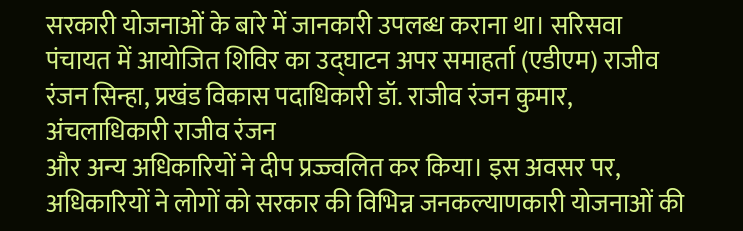सरकारी योजनाओं के बारे में जानकारी उपलब्ध कराना था। सरिसवा पंचायत में आयोजित शिविर का उद्घाटन अपर समाहर्ता (एडीएम) राजीव रंजन सिन्हा, प्रखंड विकास पदाधिकारी डॉ. राजीव रंजन कुमार, अंचलाधिकारी राजीव रंजन
और अन्य अधिकारियों ने दीप प्रज्ज्वलित कर किया। इस अवसर पर, अधिकारियों ने लोगों को सरकार की विभिन्न जनकल्याणकारी योजनाओं की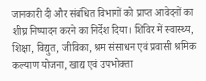जानकारी दी और संबंधित विभागों को प्राप्त आवेदनों का शीघ्र निष्पादन करने का निर्देश दिया। शिविर में स्वास्थ्य, शिक्षा, विद्युत, जीविका, श्रम संसाधन एवं प्रवासी श्रमिक कल्याण योजना, खाद्य एवं उपभोक्ता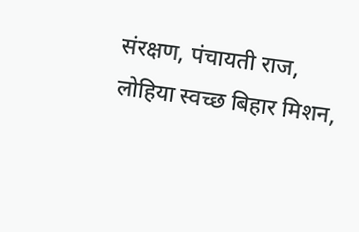संरक्षण, पंचायती राज, लोहिया स्वच्छ बिहार मिशन,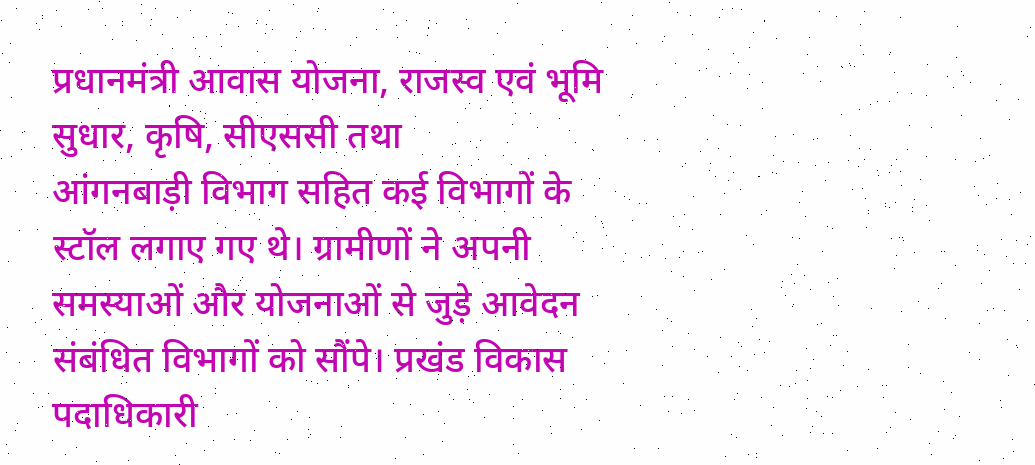प्रधानमंत्री आवास योजना, राजस्व एवं भूमि सुधार, कृषि, सीएससी तथा
आंगनबाड़ी विभाग सहित कई विभागों के स्टॉल लगाए गए थे। ग्रामीणों ने अपनी समस्याओं और योजनाओं से जुड़े आवेदन संबंधित विभागों को सौंपे। प्रखंड विकास पदाधिकारी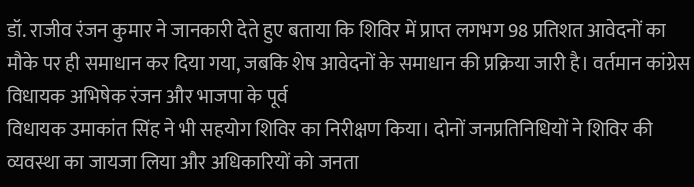डॉ. राजीव रंजन कुमार ने जानकारी देते हुए बताया कि शिविर में प्राप्त लगभग 98 प्रतिशत आवेदनों का मौके पर ही समाधान कर दिया गया, जबकि शेष आवेदनों के समाधान की प्रक्रिया जारी है। वर्तमान कांग्रेस विधायक अभिषेक रंजन और भाजपा के पूर्व
विधायक उमाकांत सिंह ने भी सहयोग शिविर का निरीक्षण किया। दोनों जनप्रतिनिधियों ने शिविर की व्यवस्था का जायजा लिया और अधिकारियों को जनता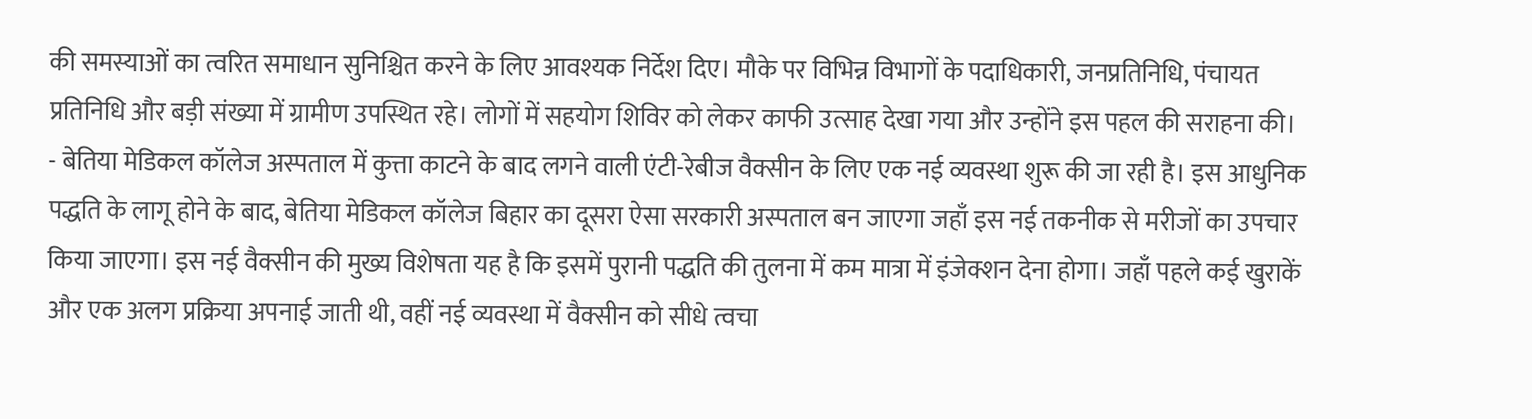की समस्याओं का त्वरित समाधान सुनिश्चित करने के लिए आवश्यक निर्देश दिए। मौके पर विभिन्न विभागों के पदाधिकारी, जनप्रतिनिधि, पंचायत प्रतिनिधि और बड़ी संख्या में ग्रामीण उपस्थित रहे। लोगों में सहयोग शिविर को लेकर काफी उत्साह देखा गया और उन्होंने इस पहल की सराहना की।
- बेतिया मेडिकल कॉलेज अस्पताल में कुत्ता काटने के बाद लगने वाली एंटी-रेबीज वैक्सीन के लिए एक नई व्यवस्था शुरू की जा रही है। इस आधुनिक पद्धति के लागू होने के बाद, बेतिया मेडिकल कॉलेज बिहार का दूसरा ऐसा सरकारी अस्पताल बन जाएगा जहाँ इस नई तकनीक से मरीजों का उपचार किया जाएगा। इस नई वैक्सीन की मुख्य विशेषता यह है कि इसमें पुरानी पद्धति की तुलना में कम मात्रा में इंजेक्शन देना होगा। जहाँ पहले कई खुराकें और एक अलग प्रक्रिया अपनाई जाती थी, वहीं नई व्यवस्था में वैक्सीन को सीधे त्वचा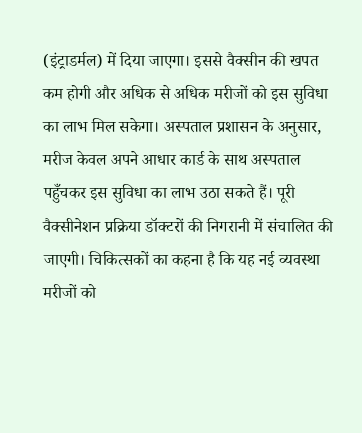(इंट्राडर्मल) में दिया जाएगा। इससे वैक्सीन की खपत कम होगी और अधिक से अधिक मरीजों को इस सुविधा का लाभ मिल सकेगा। अस्पताल प्रशासन के अनुसार, मरीज केवल अपने आधार कार्ड के साथ अस्पताल पहुँचकर इस सुविधा का लाभ उठा सकते हैं। पूरी वैक्सीनेशन प्रक्रिया डॉक्टरों की निगरानी में संचालित की जाएगी। चिकित्सकों का कहना है कि यह नई व्यवस्था मरीजों को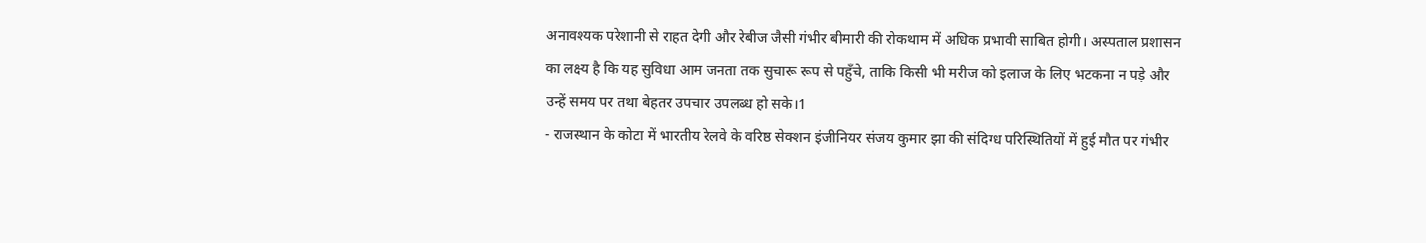अनावश्यक परेशानी से राहत देगी और रेबीज जैसी गंभीर बीमारी की रोकथाम में अधिक प्रभावी साबित होगी। अस्पताल प्रशासन का लक्ष्य है कि यह सुविधा आम जनता तक सुचारू रूप से पहुँचे, ताकि किसी भी मरीज को इलाज के लिए भटकना न पड़े और उन्हें समय पर तथा बेहतर उपचार उपलब्ध हो सके।1
- राजस्थान के कोटा में भारतीय रेलवे के वरिष्ठ सेक्शन इंजीनियर संजय कुमार झा की संदिग्ध परिस्थितियों में हुई मौत पर गंभीर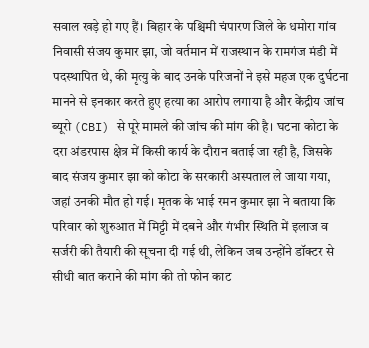सवाल खड़े हो गए हैं। बिहार के पश्चिमी चंपारण जिले के धमोरा गांव निवासी संजय कुमार झा, जो वर्तमान में राजस्थान के रामगंज मंडी में पदस्थापित थे, की मृत्यु के बाद उनके परिजनों ने इसे महज एक दुर्घटना मानने से इनकार करते हुए हत्या का आरोप लगाया है और केंद्रीय जांच ब्यूरो (CBI) से पूरे मामले की जांच की मांग की है। घटना कोटा के दरा अंडरपास क्षेत्र में किसी कार्य के दौरान बताई जा रही है, जिसके बाद संजय कुमार झा को कोटा के सरकारी अस्पताल ले जाया गया, जहां उनकी मौत हो गई। मृतक के भाई रमन कुमार झा ने बताया कि परिवार को शुरुआत में मिट्टी में दबने और गंभीर स्थिति में इलाज व सर्जरी की तैयारी की सूचना दी गई थी, लेकिन जब उन्होंने डॉक्टर से सीधी बात कराने की मांग की तो फोन काट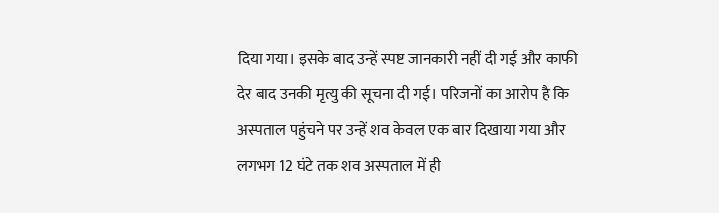दिया गया। इसके बाद उन्हें स्पष्ट जानकारी नहीं दी गई और काफी देर बाद उनकी मृत्यु की सूचना दी गई। परिजनों का आरोप है कि अस्पताल पहुंचने पर उन्हें शव केवल एक बार दिखाया गया और लगभग 12 घंटे तक शव अस्पताल में ही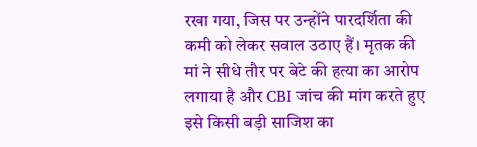रखा गया, जिस पर उन्होंने पारदर्शिता की कमी को लेकर सवाल उठाए हैं। मृतक की मां ने सीधे तौर पर बेटे की हत्या का आरोप लगाया है और CBI जांच की मांग करते हुए इसे किसी बड़ी साजिश का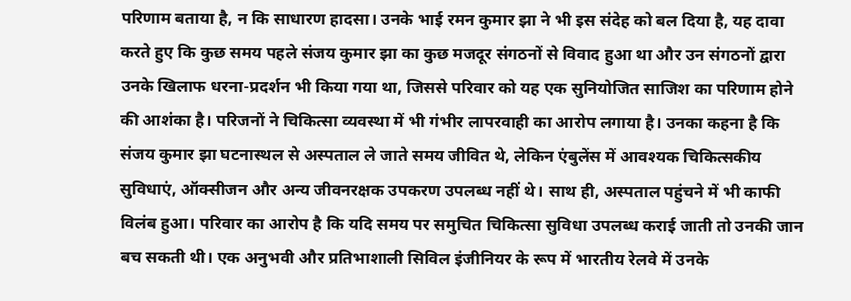परिणाम बताया है, न कि साधारण हादसा। उनके भाई रमन कुमार झा ने भी इस संदेह को बल दिया है, यह दावा करते हुए कि कुछ समय पहले संजय कुमार झा का कुछ मजदूर संगठनों से विवाद हुआ था और उन संगठनों द्वारा उनके खिलाफ धरना-प्रदर्शन भी किया गया था, जिससे परिवार को यह एक सुनियोजित साजिश का परिणाम होने की आशंका है। परिजनों ने चिकित्सा व्यवस्था में भी गंभीर लापरवाही का आरोप लगाया है। उनका कहना है कि संजय कुमार झा घटनास्थल से अस्पताल ले जाते समय जीवित थे, लेकिन एंबुलेंस में आवश्यक चिकित्सकीय सुविधाएं, ऑक्सीजन और अन्य जीवनरक्षक उपकरण उपलब्ध नहीं थे। साथ ही, अस्पताल पहुंचने में भी काफी विलंब हुआ। परिवार का आरोप है कि यदि समय पर समुचित चिकित्सा सुविधा उपलब्ध कराई जाती तो उनकी जान बच सकती थी। एक अनुभवी और प्रतिभाशाली सिविल इंजीनियर के रूप में भारतीय रेलवे में उनके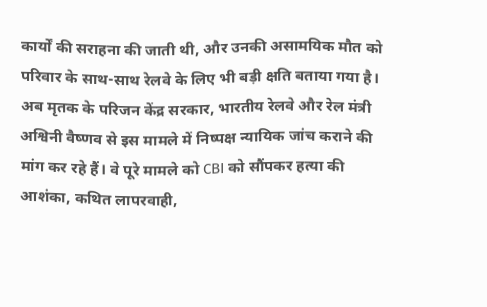कार्यों की सराहना की जाती थी, और उनकी असामयिक मौत को परिवार के साथ-साथ रेलवे के लिए भी बड़ी क्षति बताया गया है। अब मृतक के परिजन केंद्र सरकार, भारतीय रेलवे और रेल मंत्री अश्विनी वैष्णव से इस मामले में निष्पक्ष न्यायिक जांच कराने की मांग कर रहे हैं। वे पूरे मामले को CBI को सौंपकर हत्या की आशंका, कथित लापरवाही,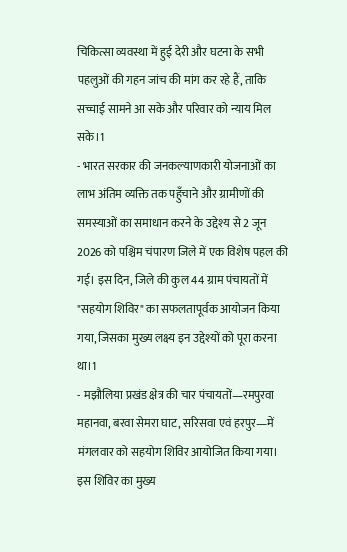चिकित्सा व्यवस्था में हुई देरी और घटना के सभी पहलुओं की गहन जांच की मांग कर रहे हैं, ताकि सच्चाई सामने आ सके और परिवार को न्याय मिल सके।1
- भारत सरकार की जनकल्याणकारी योजनाओं का लाभ अंतिम व्यक्ति तक पहुँचाने और ग्रामीणों की समस्याओं का समाधान करने के उद्देश्य से 2 जून 2026 को पश्चिम चंपारण जिले में एक विशेष पहल की गई। इस दिन, जिले की कुल 44 ग्राम पंचायतों में "सहयोग शिविर" का सफलतापूर्वक आयोजन किया गया, जिसका मुख्य लक्ष्य इन उद्देश्यों को पूरा करना था।1
- मझौलिया प्रखंड क्षेत्र की चार पंचायतों—रमपुरवा महानवा, बरवा सेमरा घाट, सरिसवा एवं हरपुर—में मंगलवार को सहयोग शिविर आयोजित किया गया। इस शिविर का मुख्य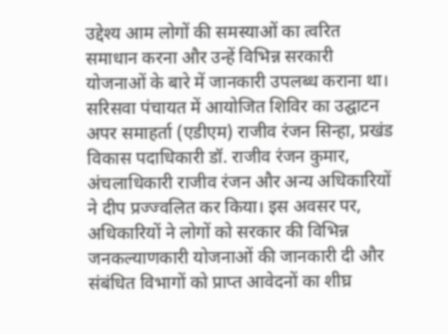उद्देश्य आम लोगों की समस्याओं का त्वरित समाधान करना और उन्हें विभिन्न सरकारी योजनाओं के बारे में जानकारी उपलब्ध कराना था। सरिसवा पंचायत में आयोजित शिविर का उद्घाटन अपर समाहर्ता (एडीएम) राजीव रंजन सिन्हा, प्रखंड विकास पदाधिकारी डॉ. राजीव रंजन कुमार, अंचलाधिकारी राजीव रंजन और अन्य अधिकारियों ने दीप प्रज्ज्वलित कर किया। इस अवसर पर, अधिकारियों ने लोगों को सरकार की विभिन्न जनकल्याणकारी योजनाओं की जानकारी दी और संबंधित विभागों को प्राप्त आवेदनों का शीघ्र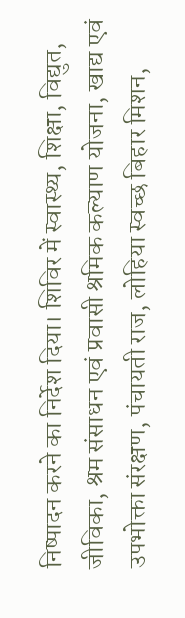निष्पादन करने का निर्देश दिया। शिविर में स्वास्थ्य, शिक्षा, विद्युत, जीविका, श्रम संसाधन एवं प्रवासी श्रमिक कल्याण योजना, खाद्य एवं उपभोक्ता संरक्षण, पंचायती राज, लोहिया स्वच्छ बिहार मिशन,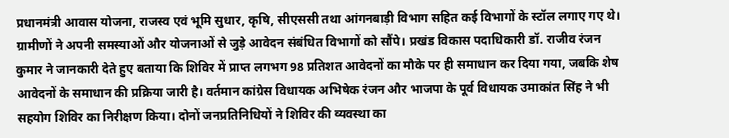प्रधानमंत्री आवास योजना, राजस्व एवं भूमि सुधार, कृषि, सीएससी तथा आंगनबाड़ी विभाग सहित कई विभागों के स्टॉल लगाए गए थे। ग्रामीणों ने अपनी समस्याओं और योजनाओं से जुड़े आवेदन संबंधित विभागों को सौंपे। प्रखंड विकास पदाधिकारी डॉ. राजीव रंजन कुमार ने जानकारी देते हुए बताया कि शिविर में प्राप्त लगभग 98 प्रतिशत आवेदनों का मौके पर ही समाधान कर दिया गया, जबकि शेष आवेदनों के समाधान की प्रक्रिया जारी है। वर्तमान कांग्रेस विधायक अभिषेक रंजन और भाजपा के पूर्व विधायक उमाकांत सिंह ने भी सहयोग शिविर का निरीक्षण किया। दोनों जनप्रतिनिधियों ने शिविर की व्यवस्था का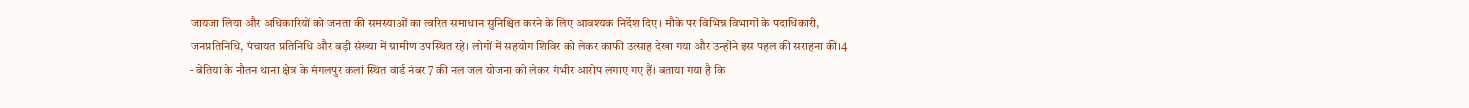जायजा लिया और अधिकारियों को जनता की समस्याओं का त्वरित समाधान सुनिश्चित करने के लिए आवश्यक निर्देश दिए। मौके पर विभिन्न विभागों के पदाधिकारी, जनप्रतिनिधि, पंचायत प्रतिनिधि और बड़ी संख्या में ग्रामीण उपस्थित रहे। लोगों में सहयोग शिविर को लेकर काफी उत्साह देखा गया और उन्होंने इस पहल की सराहना की।4
- बेतिया के नौतन थाना क्षेत्र के मंगलपुर कलां स्थित वार्ड नंबर 7 की नल जल योजना को लेकर गंभीर आरोप लगाए गए हैं। बताया गया है कि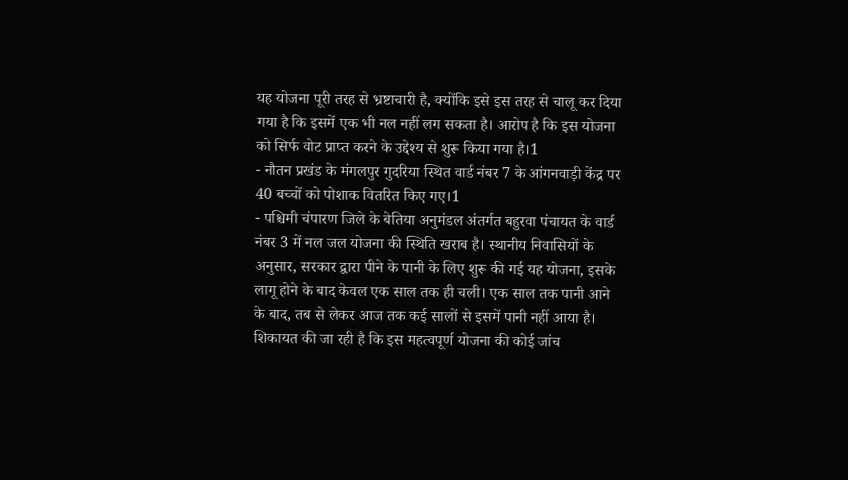यह योजना पूरी तरह से भ्रष्टाचारी है, क्योंकि इसे इस तरह से चालू कर दिया गया है कि इसमें एक भी नल नहीं लग सकता है। आरोप है कि इस योजना को सिर्फ वोट प्राप्त करने के उद्देश्य से शुरू किया गया है।1
- नौतन प्रखंड के मंगलपुर गुदरिया स्थित वार्ड नंबर 7 के आंगनवाड़ी केंद्र पर 40 बच्चों को पोशाक वितरित किए गए।1
- पश्चिमी चंपारण जिले के बेतिया अनुमंडल अंतर्गत बहुरवा पंचायत के वार्ड नंबर 3 में नल जल योजना की स्थिति खराब है। स्थानीय निवासियों के अनुसार, सरकार द्वारा पीने के पानी के लिए शुरू की गई यह योजना, इसके लागू होने के बाद केवल एक साल तक ही चली। एक साल तक पानी आने के बाद, तब से लेकर आज तक कई सालों से इसमें पानी नहीं आया है। शिकायत की जा रही है कि इस महत्वपूर्ण योजना की कोई जांच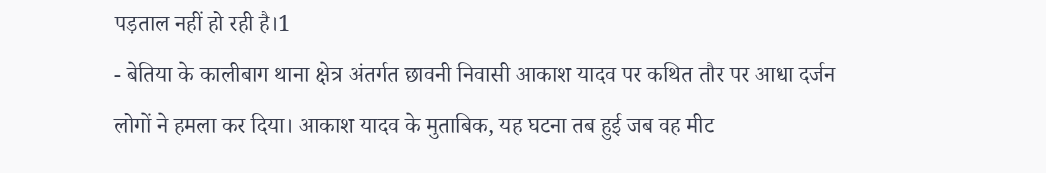पड़ताल नहीं हो रही है।1
- बेतिया के कालीबाग थाना क्षेत्र अंतर्गत छावनी निवासी आकाश यादव पर कथित तौर पर आधा दर्जन लोगों ने हमला कर दिया। आकाश यादव के मुताबिक, यह घटना तब हुई जब वह मीट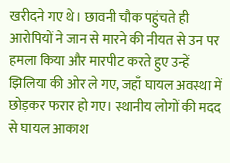खरीदने गए थे। छावनी चौक पहुंचते ही आरोपियों ने जान से मारने की नीयत से उन पर हमला किया और मारपीट करते हुए उन्हें झिलिया की ओर ले गए, जहाँ घायल अवस्था में छोड़कर फरार हो गए। स्थानीय लोगों की मदद से घायल आकाश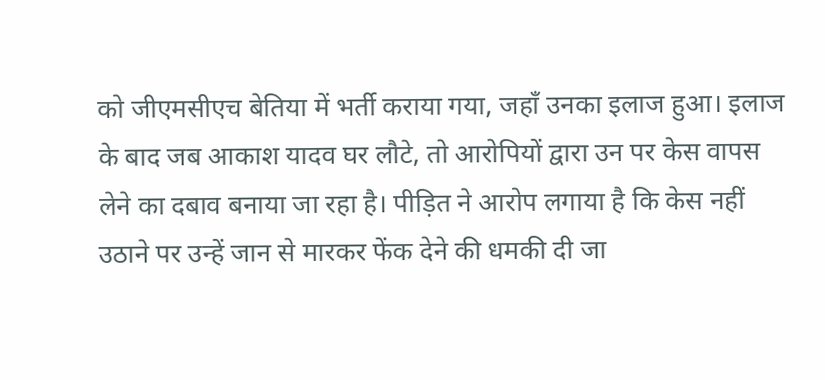को जीएमसीएच बेतिया में भर्ती कराया गया, जहाँ उनका इलाज हुआ। इलाज के बाद जब आकाश यादव घर लौटे, तो आरोपियों द्वारा उन पर केस वापस लेने का दबाव बनाया जा रहा है। पीड़ित ने आरोप लगाया है कि केस नहीं उठाने पर उन्हें जान से मारकर फेंक देने की धमकी दी जा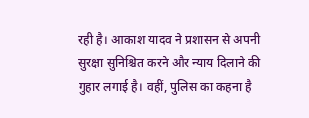रही है। आकाश यादव ने प्रशासन से अपनी सुरक्षा सुनिश्चित करने और न्याय दिलाने की गुहार लगाई है। वहीं, पुलिस का कहना है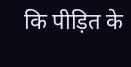कि पीड़ित के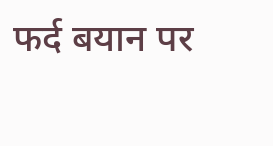फर्द बयान पर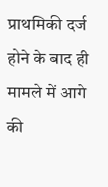प्राथमिकी दर्ज होने के बाद ही मामले में आगे की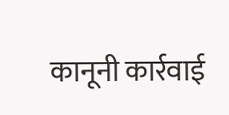कानूनी कार्रवाई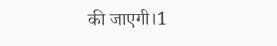की जाएगी।1